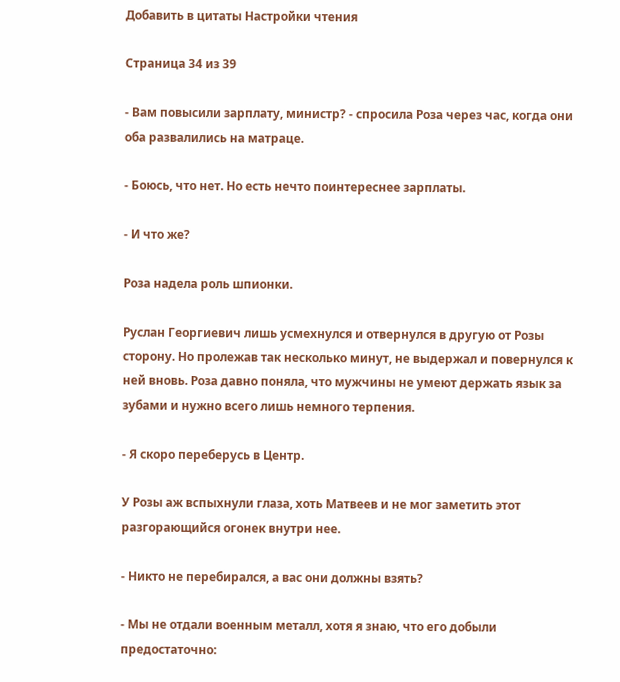Добавить в цитаты Настройки чтения

Страница 34 из 39

- Вам повысили зарплату, министр? - спросила Роза через час, когда они оба развалились на матраце.

- Боюсь, что нет. Но есть нечто поинтереснее зарплаты.

- И что же?

Роза надела роль шпионки.

Руслан Георгиевич лишь усмехнулся и отвернулся в другую от Розы сторону. Но пролежав так несколько минут, не выдержал и повернулся к ней вновь. Роза давно поняла, что мужчины не умеют держать язык за зубами и нужно всего лишь немного терпения.

- Я скоро переберусь в Центр.

У Розы аж вспыхнули глаза, хоть Матвеев и не мог заметить этот разгорающийся огонек внутри нее.

- Никто не перебирался, а вас они должны взять?

- Мы не отдали военным металл, хотя я знаю, что его добыли предостаточно: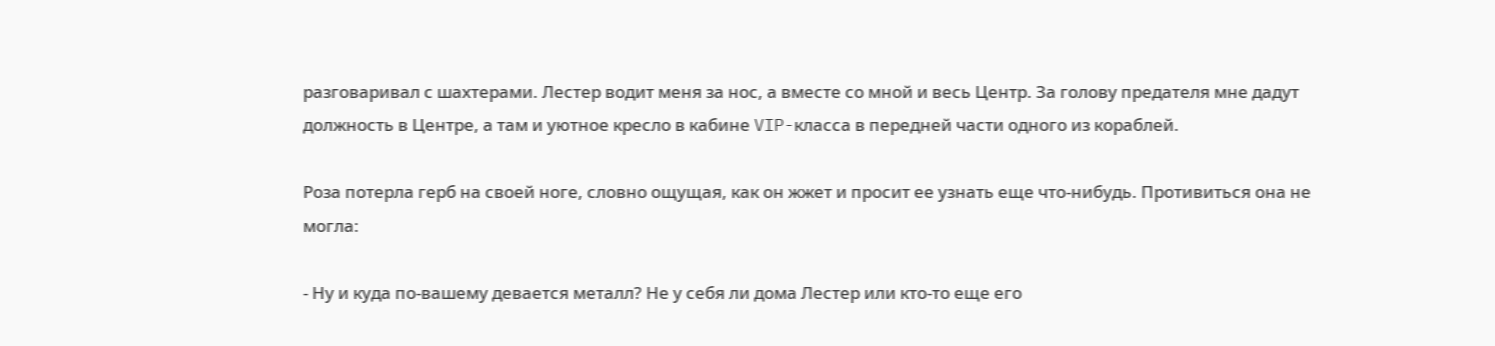разговаривал с шахтерами. Лестер водит меня за нос, а вместе со мной и весь Центр. За голову предателя мне дадут должность в Центре, а там и уютное кресло в кабине VIP-класса в передней части одного из кораблей.

Роза потерла герб на своей ноге, словно ощущая, как он жжет и просит ее узнать еще что-нибудь. Противиться она не могла:

- Ну и куда по-вашему девается металл? Не у себя ли дома Лестер или кто-то еще его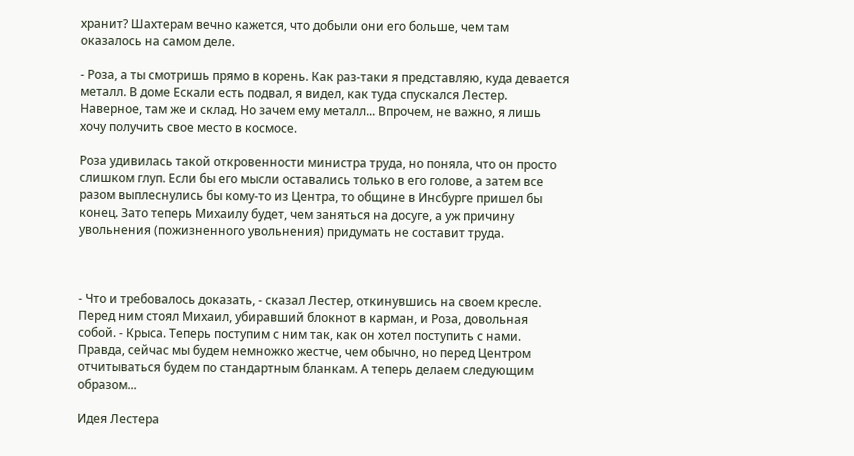хранит? Шахтерам вечно кажется, что добыли они его больше, чем там оказалось на самом деле.

- Роза, а ты смотришь прямо в корень. Как раз-таки я представляю, куда девается металл. В доме Ескали есть подвал, я видел, как туда спускался Лестер. Наверное, там же и склад. Но зачем ему металл... Впрочем, не важно, я лишь хочу получить свое место в космосе.

Роза удивилась такой откровенности министра труда, но поняла, что он просто слишком глуп. Если бы его мысли оставались только в его голове, а затем все разом выплеснулись бы кому-то из Центра, то общине в Инсбурге пришел бы конец. Зато теперь Михаилу будет, чем заняться на досуге, а уж причину увольнения (пожизненного увольнения) придумать не составит труда.



- Что и требовалось доказать, - сказал Лестер, откинувшись на своем кресле. Перед ним стоял Михаил, убиравший блокнот в карман, и Роза, довольная собой. - Крыса. Теперь поступим с ним так, как он хотел поступить с нами. Правда, сейчас мы будем немножко жестче, чем обычно, но перед Центром отчитываться будем по стандартным бланкам. А теперь делаем следующим образом...

Идея Лестера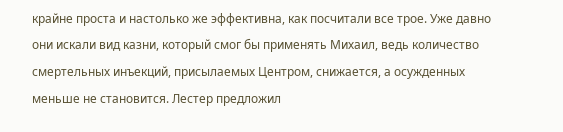крайне проста и настолько же эффективна, как посчитали все трое. Уже давно они искали вид казни, который смог бы применять Михаил, ведь количество смертельных инъекций, присылаемых Центром, снижается, а осужденных меньше не становится. Лестер предложил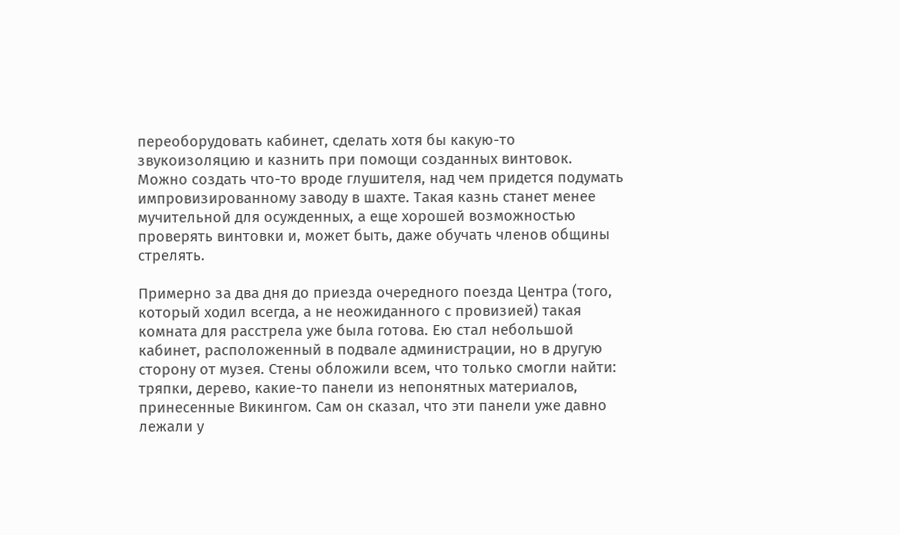переоборудовать кабинет, сделать хотя бы какую-то звукоизоляцию и казнить при помощи созданных винтовок. Можно создать что-то вроде глушителя, над чем придется подумать импровизированному заводу в шахте. Такая казнь станет менее мучительной для осужденных, а еще хорошей возможностью проверять винтовки и, может быть, даже обучать членов общины стрелять.

Примерно за два дня до приезда очередного поезда Центра (того, который ходил всегда, а не неожиданного с провизией) такая комната для расстрела уже была готова. Ею стал небольшой кабинет, расположенный в подвале администрации, но в другую сторону от музея. Стены обложили всем, что только смогли найти: тряпки, дерево, какие-то панели из непонятных материалов, принесенные Викингом. Сам он сказал, что эти панели уже давно лежали у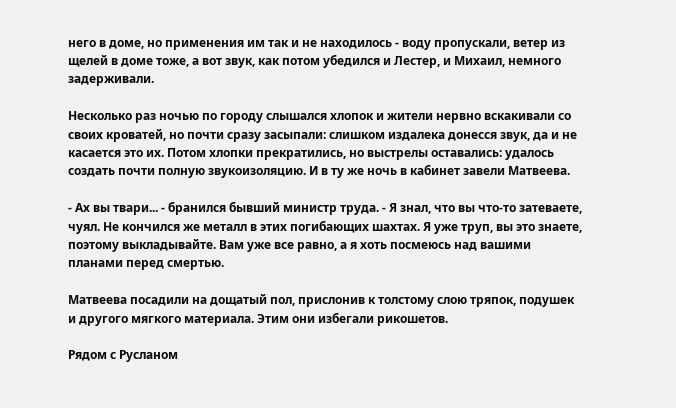него в доме, но применения им так и не находилось - воду пропускали, ветер из щелей в доме тоже, а вот звук, как потом убедился и Лестер, и Михаил, немного задерживали.

Несколько раз ночью по городу слышался хлопок и жители нервно вскакивали со своих кроватей, но почти сразу засыпали: слишком издалека донесся звук, да и не касается это их. Потом хлопки прекратились, но выстрелы оставались: удалось создать почти полную звукоизоляцию. И в ту же ночь в кабинет завели Матвеева.

- Ах вы твари... - бранился бывший министр труда. - Я знал, что вы что-то затеваете, чуял. Не кончился же металл в этих погибающих шахтах. Я уже труп, вы это знаете, поэтому выкладывайте. Вам уже все равно, а я хоть посмеюсь над вашими планами перед смертью.

Матвеева посадили на дощатый пол, прислонив к толстому слою тряпок, подушек и другого мягкого материала. Этим они избегали рикошетов.

Рядом с Русланом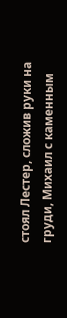стоял Лестер, сложив руки на груди, Михаил с каменным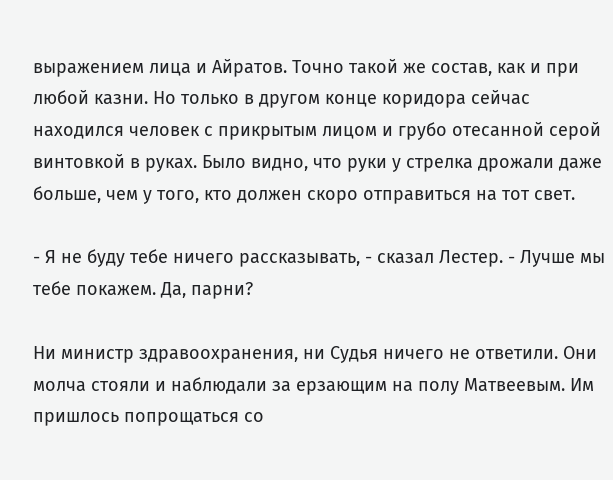выражением лица и Айратов. Точно такой же состав, как и при любой казни. Но только в другом конце коридора сейчас находился человек с прикрытым лицом и грубо отесанной серой винтовкой в руках. Было видно, что руки у стрелка дрожали даже больше, чем у того, кто должен скоро отправиться на тот свет.

- Я не буду тебе ничего рассказывать, - сказал Лестер. - Лучше мы тебе покажем. Да, парни?

Ни министр здравоохранения, ни Судья ничего не ответили. Они молча стояли и наблюдали за ерзающим на полу Матвеевым. Им пришлось попрощаться со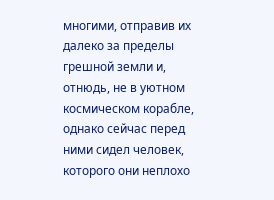многими, отправив их далеко за пределы грешной земли и, отнюдь, не в уютном космическом корабле, однако сейчас перед ними сидел человек, которого они неплохо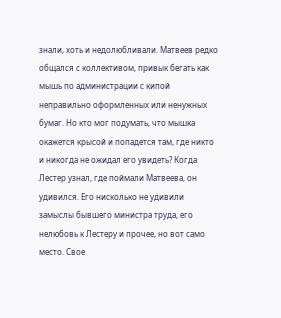знали, хоть и недолюбливали. Матвеев редко общался с коллективом, привык бегать как мышь по администрации с кипой неправильно оформленных или ненужных бумаг. Но кто мог подумать, что мышка окажется крысой и попадется там, где никто и никогда не ожидал его увидеть? Когда Лестер узнал, где поймали Матвеева, он удивился. Его нисколько не удивили замыслы бывшего министра труда, его нелюбовь к Лестеру и прочее, но вот само место. Свое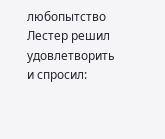любопытство Лестер решил удовлетворить и спросил: